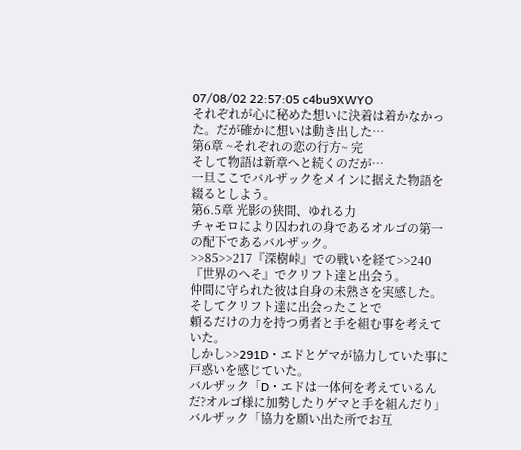07/08/02 22:57:05 c4bu9XWYO
それぞれが心に秘めた想いに決着は着かなかった。だが確かに想いは動き出した…
第6章 ~それぞれの恋の行方~ 完
そして物語は新章へと続くのだが…
一旦ここでバルザックをメインに据えた物語を綴るとしよう。
第6.5章 光影の狭間、ゆれる力
チャモロにより囚われの身であるオルゴの第一の配下であるバルザック。
>>85>>217『深樹峠』での戦いを経て>>240『世界のへそ』でクリフト達と出会う。
仲間に守られた彼は自身の未熟さを実感した。そしてクリフト達に出会ったことで
頼るだけの力を持つ勇者と手を組む事を考えていた。
しかし>>291D・エドとゲマが協力していた事に戸惑いを感じていた。
バルザック「D・エドは一体何を考えているんだ?オルゴ様に加勢したりゲマと手を組んだり」
バルザック「協力を願い出た所でお互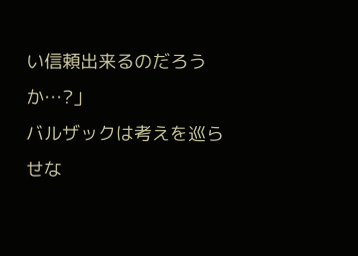い信頼出来るのだろうか…?」
バルザックは考えを巡らせな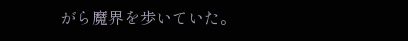がら魔界を歩いていた。